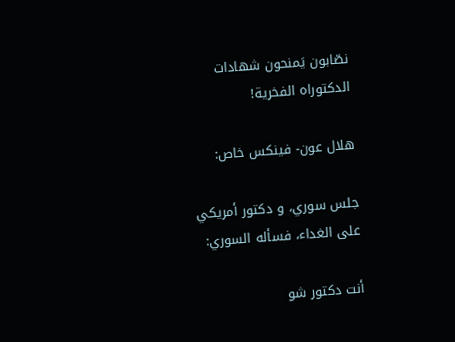نصّابون يَمنحون شهادات الدكتوراه الفخرية!

هلال عون- فينكس خاص:

جلس سوري، و دكتور أمريكي على الغداء، فسأله السوري:

أنت دكتور شو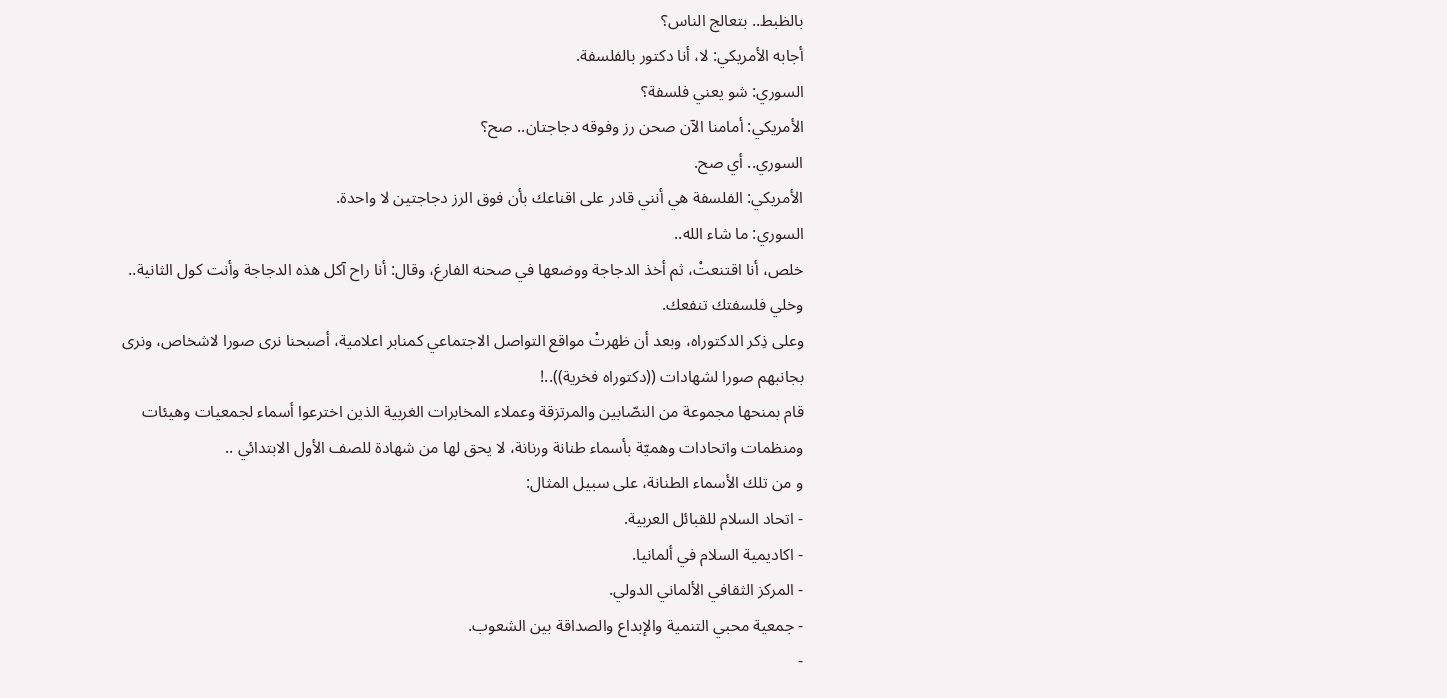بالظبط.. بتعالج الناس؟
أجابه الأمريكي: لا، أنا دكتور بالفلسفة.
السوري: شو يعني فلسفة؟
الأمريكي: أمامنا الآن صحن رز وفوقه دجاجتان.. صح؟
السوري.. أي صح.
الأمريكي: الفلسفة هي أنني قادر على اقناعك بأن فوق الرز دجاجتين لا واحدة.
السوري: ما شاء الله..
خلص، أنا اقتنعتْ، ثم أخذ الدجاجة ووضعها في صحنه الفارغ، وقال: أنا راح آكل هذه الدجاجة وأنت كول الثانية.. وخلي فلسفتك تنفعك.
وعلى ذِكر الدكتوراه، وبعد أن ظهرتْ مواقع التواصل الاجتماعي كمنابر اعلامية، أصبحنا نرى صورا لاشخاص، ونرى بجانبهم صورا لشهادات ((دكتوراه فخرية))..!
قام بمنحها مجموعة من النصّابين والمرتزقة وعملاء المخابرات الغربية الذين اخترعوا أسماء لجمعيات وهيئات ومنظمات واتحادات وهميّة بأسماء طنانة ورنانة، لا يحق لها من شهادة للصف الأول الابتدائي ..
و من تلك الأسماء الطنانة، على سبيل المثال:
- اتحاد السلام للقبائل العربية.
- اكاديمية السلام في ألمانيا.
- المركز الثقافي الألماني الدولي.
- جمعية محبي التنمية والإبداع والصداقة بين الشعوب.
-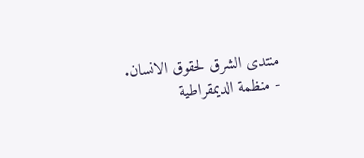منتدى الشرق لحقوق الانسان.
- منظمة الديمقراطية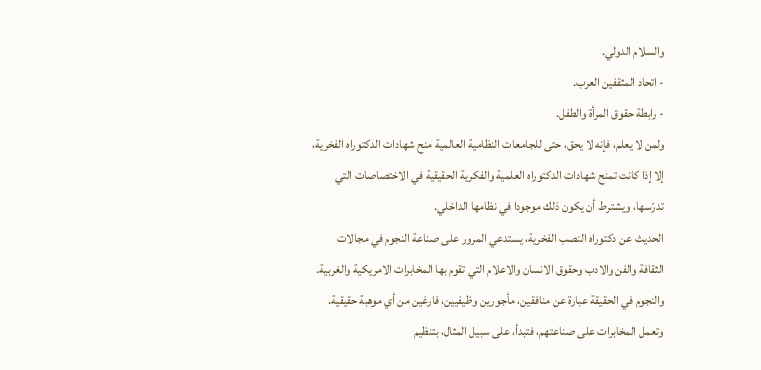والسلام الدولي.
- اتحاد المثقفين العرب.
- رابطة حقوق المرأة والطفل.
ولمن لا يعلم، فإنه لا يحق، حتى للجامعات النظامية العالمية منح شهادات الدكتوراه الفخرية، إلا إذا كانت تمنح شهادات الدكتوراه العلمية والفكرية الحقيقية في الاختصاصات التي تدرّسها، ويشترط أن يكون ذلك موجودا في نظامها الداخلي.
الحديث عن دكتوراه النصب الفخرية، يستدعي المرور على صناعة النجوم في مجالات الثقافة والفن والادب وحقوق الانسان والاعلام التي تقوم بها المخابرات الامريكية والغربية.
والنجوم في الحقيقة عبارة عن منافقين، مأجورين وظيفيين، فارغين من أي موهبة حقيقية.
وتعمل المخابرات على صناعتهم، فتبدأ، على سبيل المثال، بتنظيم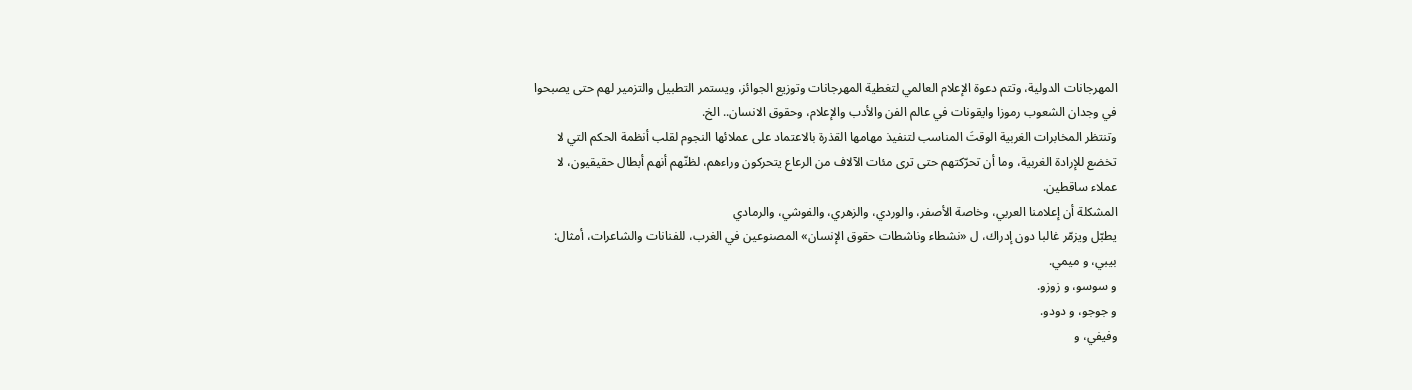المهرجانات الدولية، وتتم دعوة الإعلام العالمي لتغطية المهرجانات وتوزيع الجوائز، ويستمر التطبيل والتزمير لهم حتى يصبحوا في وجدان الشعوب رموزا وايقونات في عالم الفن والأدب والإعلام، وحقوق الانسان.. الخ.
وتنتظر المخابرات الغربية الوقتَ المناسب لتنفيذ مهامها القذرة بالاعتماد على عملائها النجوم لقلب أنظمة الحكم التي لا تخضع للإرادة الغربية، وما أن تحرّكتهم حتى ترى مئات الآلاف من الرعاع يتحركون وراءهم، لظنّهم أنهم أبطال حقيقيون، لا عملاء ساقطين.
المشكلة أن إعلامنا العربي، وخاصة الأصفر، والوردي، والزهري، والفوشي، والرمادي
يطبّل ويزمّر غالبا دون إدراك، ل «نشطاء وناشطات حقوق الإنسان» المصنوعين في الغرب، للفنانات والشاعرات، أمثال:
بيبي، و ميمي.
و سوسو، و زوزو.
و جوجو، و دودو.
وفيفي، و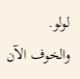لولو.
والخوف الآن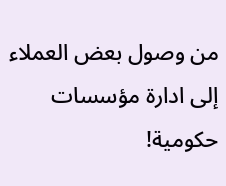من وصول بعض العملاء إلى ادارة مؤسسات حكومية!